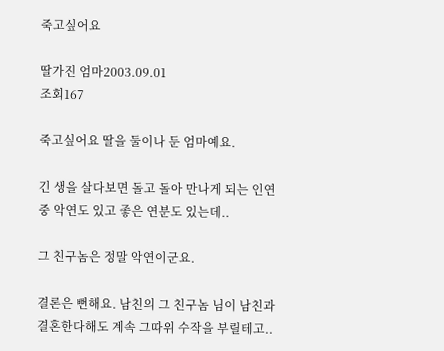죽고싶어요

딸가진 엄마2003.09.01
조회167

죽고싶어요 딸을 둘이나 둔 엄마예요.

긴 생을 살다보면 돌고 돌아 만나게 되는 인연중 악연도 있고 좋은 연분도 있는데..

그 친구놈은 정말 악연이군요.

결론은 뻔해요. 남친의 그 친구놈 님이 남친과 결혼한다해도 계속 그따위 수작을 부릴테고..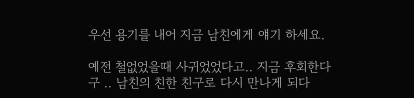우선 용기를 내어 지금 남친에게 얘기 하세요.

예전 철없었을때 사귀었었다고.. 지금 후회한다구 .. 남친의 친한 친구로 다시 만나게 되다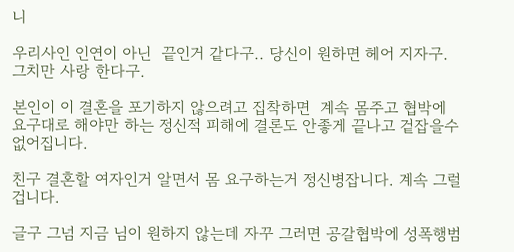니

우리사인 인연이 아닌  끝인거 같다구.. 당신이 원하면 헤어 지자구. 그치만 사랑 한다구.

본인이 이 결혼을 포기하지 않으려고 집착하면  계속 몸주고 협박에 요구대로 해야만 하는 정신적 피해에 결론도 안좋게 끝나고 겉잡을수 없어집니다.

친구 결혼할 여자인거 알면서 몸 요구하는거 정신병잡니다. 계속 그럴겁니다.

글구 그넘 지금 님이 원하지 않는데 자꾸 그러면 공갈협박에 성폭행범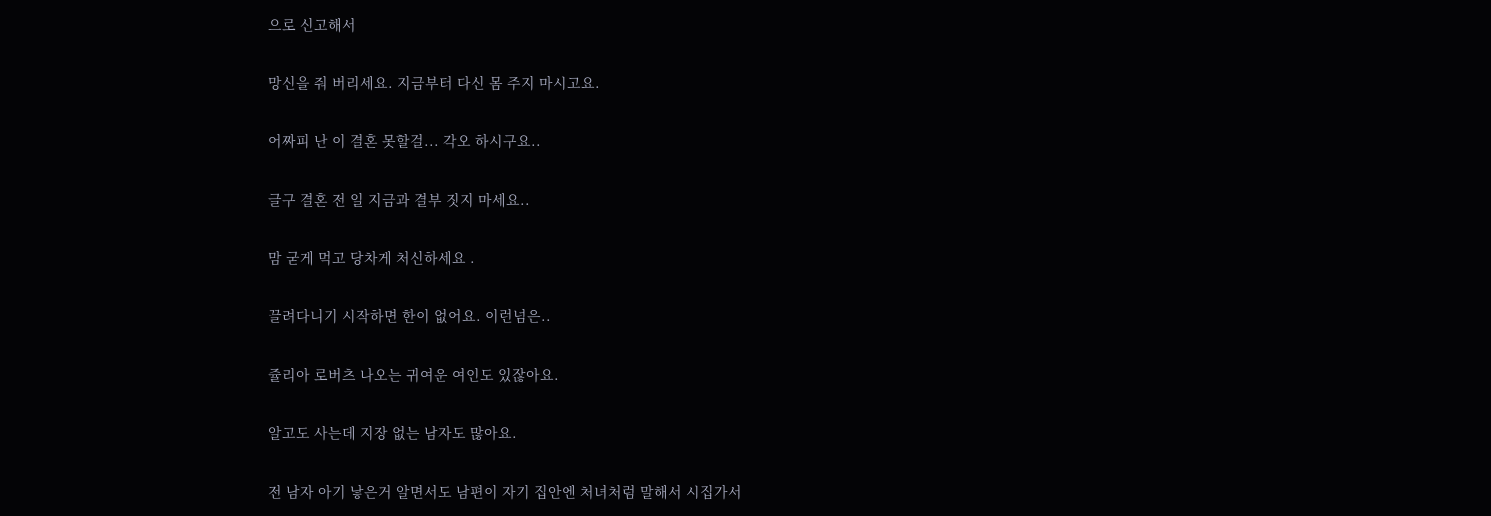으로 신고해서

망신을 줘 버리세요. 지금부터 다신 몸 주지 마시고요.

어짜피 난 이 결혼 못할걸... 각오 하시구요..

글구 결혼 전 일 지금과 결부 짓지 마세요..

맘 굳게 먹고 당차게 처신하세요 .

끌려다니기 시작하면 한이 없어요. 이런넘은..

쥴리아 로버츠 나오는 귀여운 여인도 있잖아요.

알고도 사는데 지장 없는 남자도 많아요.

전 남자 아기 낳은거 알면서도 남편이 자기 집안엔 처녀처럼 말해서 시집가서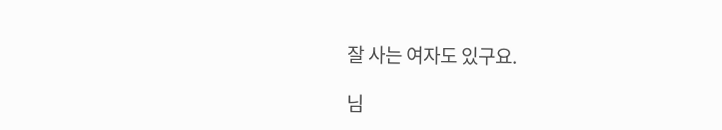잘 사는 여자도 있구요.

님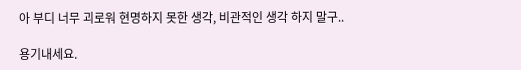아 부디 너무 괴로워 현명하지 못한 생각, 비관적인 생각 하지 말구..

용기내세요.